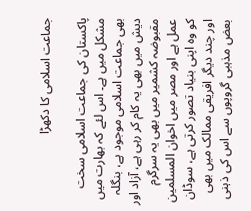جماعت اسلامی کا دکھڑا

پاکستان کی جماعت اسلامی سخت مشکل میں ہے۔ اس لئے کہ بھارت میں بھی جماعت اسلامی موجود ہے، بنگلہ دیش میں بھی یہ کام کر رہی ہے، آزاد اور مقبوضہ کشمیر میں بھی یہ سرگرم عمل ہے اور مصر میں اخوان المسلمین کو وہ اپنی بنیاد تصور کرتی ہے، سوڈان اور چند دیگر افریقی ممالک میں بھی بعض مذہبی گروپوں سے اس کی ذہنی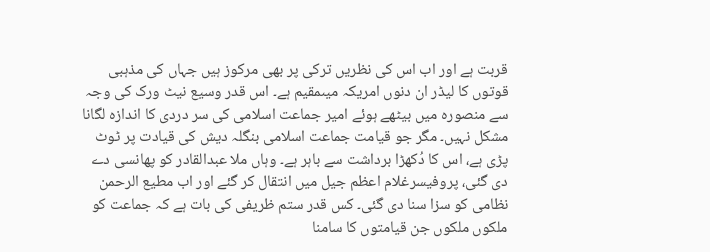قربت ہے اور اب اس کی نظریں ترکی پر بھی مرکوز ہیں جہاں کی مذہبی قوتوں کا لیڈر ان دنوں امریکہ میںمقیم ہے۔ اس قدر وسیع نیٹ ورک کی وجہ سے منصورہ میں بیٹھے ہوئے امیر جماعت اسلامی کی سر دردی کا اندازہ لگانا مشکل نہیں۔ مگر جو قیامت جماعت اسلامی بنگلہ دیش کی قیادت پر ٹوٹ پڑی ہے، اس کا دُکھڑا برداشت سے باہر ہے۔ وہاں ملا عبدالقادر کو پھانسی دے دی گئی، پروفیسرغلام اعظم جیل میں انتقال کر گئے اور اب مطیع الرحمن نظامی کو سزا سنا دی گئی۔ کس قدر ستم ظریفی کی بات ہے کہ جماعت کو ملکوں ملکوں جن قیامتوں کا سامنا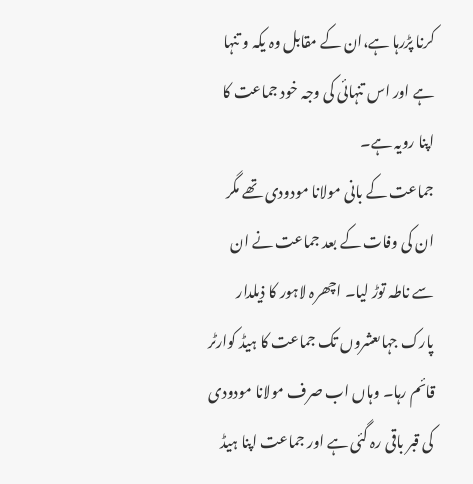کرنا پڑرہا ہے،ان کے مقابل وہ یکہ و تنہا ہے اور اس تنہائی کی وجہ خود جماعت کا اپنا رویہ ہے۔
جماعت کے بانی مولانا مودودی تھے مگر ان کی وفات کے بعد جماعت نے ان سے ناطہ توڑ لیا۔ اچھرہ لاہور کا ذیلدار پارک جہاںعشروں تک جماعت کا ہیڈ کوارٹر قائم رہا۔ وہاں اب صرف مولانا مودودی کی قبر باقی رہ گئی ہے اور جماعت اپنا ہیڈ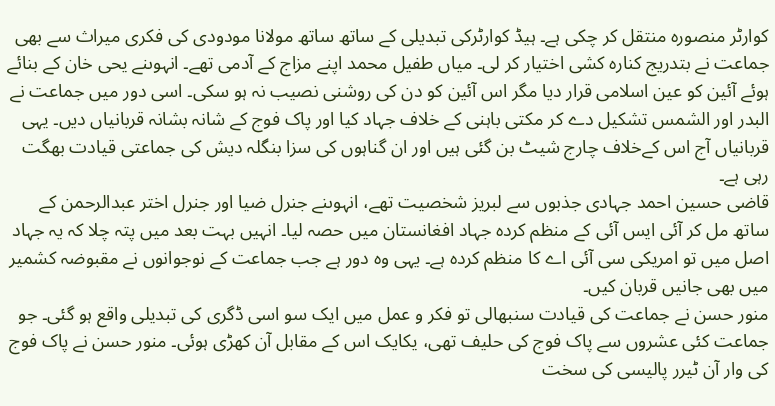کوارٹر منصورہ منتقل کر چکی ہے۔ ہیڈ کوارٹرکی تبدیلی کے ساتھ ساتھ مولانا مودودی کی فکری میراث سے بھی جماعت نے بتدریج کنارہ کشی اختیار کر لی۔ میاں طفیل محمد اپنے مزاج کے آدمی تھے۔ انہوںنے یحی خان کے بنائے ہوئے آئین کو عین اسلامی قرار دیا مگر اس آئین کو دن کی روشنی نصیب نہ ہو سکی۔ اسی دور میں جماعت نے البدر اور الشمس تشکیل دے کر مکتی باہنی کے خلاف جہاد کیا اور پاک فوج کے شانہ بشانہ قربانیاں دیں۔ یہی قربانیاں آج اس کےخلاف چارج شیٹ بن گئی ہیں اور ان گناہوں کی سزا بنگلہ دیش کی جماعتی قیادت بھگت رہی ہے۔
قاضی حسین احمد جہادی جذبوں سے لبریز شخصیت تھے، انہوںنے جنرل ضیا اور جنرل اختر عبدالرحمن کے ساتھ مل کر آئی ایس آئی کے منظم کردہ جہاد افغانستان میں حصہ لیا۔ انہیں بہت بعد میں پتہ چلا کہ یہ جہاد اصل میں تو امریکی سی آئی اے کا منظم کردہ ہے۔ یہی وہ دور ہے جب جماعت کے نوجوانوں نے مقبوضہ کشمیر میں بھی جانیں قربان کیں۔
منور حسن نے جماعت کی قیادت سنبھالی تو فکر و عمل میں ایک سو اسی ڈگری کی تبدیلی واقع ہو گئی۔ جو جماعت کئی عشروں سے پاک فوج کی حلیف تھی، یکایک اس کے مقابل آن کھڑی ہوئی۔ منور حسن نے پاک فوج کی وار آن ٹیرر پالیسی کی سخت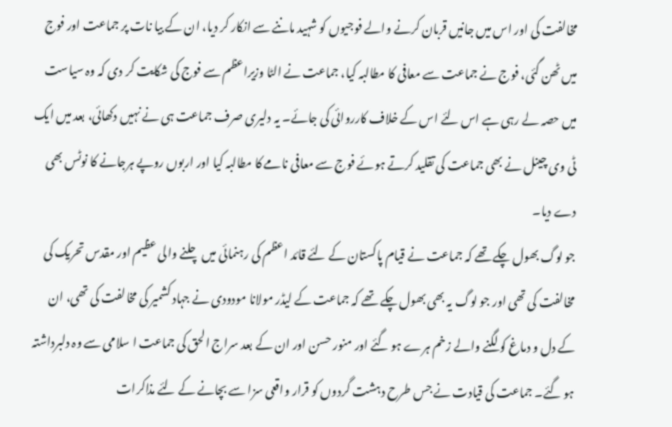مخالفت کی اور اس میں جانیں قربان کرنے والے فوجیوں کو شہید ماننے سے انکار کر دیا، ان کے بیا نات پر جماعت اور فوج میں ٹھن گئی، فوج نے جماعت سے معافی کا مطالبہ کیا، جماعت نے الٹا وزیراعظم سے فوج کی شکایت کر دی کہ وہ سیاست میں حصہ لے رہی ہے اس لئے اس کے خلاف کارروائی کی جائے۔ یہ دلیری صرف جماعت ہی نے نہیں دکھائی، بعد میں ایک ٹی وی چینل نے بھی جماعت کی تقلید کرتے ہوئے فوج سے معافی نامے کا مطالبہ کیا اور اربوں روپے ہرجانے کا نوٹس بھی دے دیا۔
جو لوگ بھول چکے تھے کہ جماعت نے قیام پاکستان کے لئے قائد اعظم کی رہنمائی میں چلنے والی عظیم اور مقدس تحریک کی مخالفت کی تھی اور جو لوگ یہ بھی بھول چکے تھے کہ جماعت کے لیڈر مولانا مودودی نے جہاد کشمیر کی مخالفت کی تھی، ان کے دل و دماغ کو لگنے والے زخم ہرے ہو گئے اور منور حسن اور ان کے بعد سراج الحق کی جماعت ا سلامی سے وہ دلبرداشتہ ہو گئے۔ جماعت کی قیادت نے جس طرح دہشت گردوں کو قرار واقعی سزا سے بچانے کے لئے مذاکرات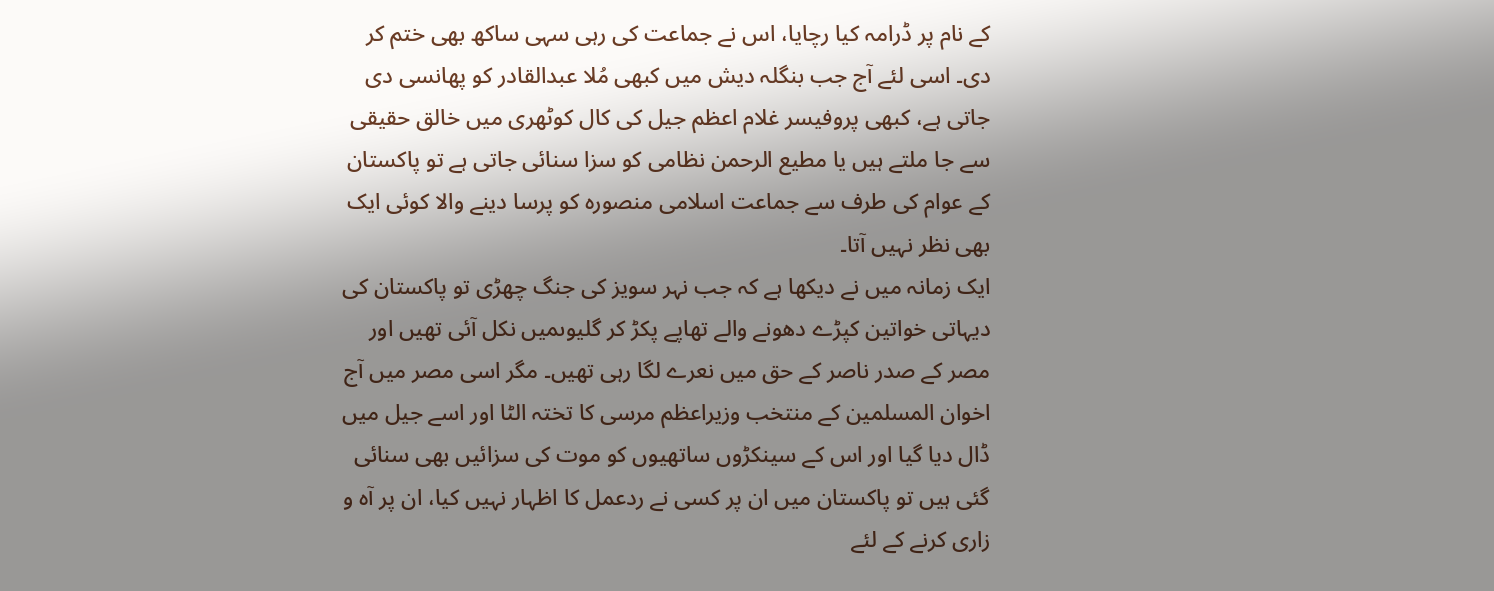کے نام پر ڈرامہ کیا رچایا، اس نے جماعت کی رہی سہی ساکھ بھی ختم کر دی۔ اسی لئے آج جب بنگلہ دیش میں کبھی مُلا عبدالقادر کو پھانسی دی جاتی ہے، کبھی پروفیسر غلام اعظم جیل کی کال کوٹھری میں خالق حقیقی سے جا ملتے ہیں یا مطیع الرحمن نظامی کو سزا سنائی جاتی ہے تو پاکستان کے عوام کی طرف سے جماعت اسلامی منصورہ کو پرسا دینے والا کوئی ایک بھی نظر نہیں آتا۔
ایک زمانہ میں نے دیکھا ہے کہ جب نہر سویز کی جنگ چھڑی تو پاکستان کی دیہاتی خواتین کپڑے دھونے والے تھاپے پکڑ کر گلیوںمیں نکل آئی تھیں اور مصر کے صدر ناصر کے حق میں نعرے لگا رہی تھیں۔ مگر اسی مصر میں آج اخوان المسلمین کے منتخب وزیراعظم مرسی کا تختہ الٹا اور اسے جیل میں ڈال دیا گیا اور اس کے سینکڑوں ساتھیوں کو موت کی سزائیں بھی سنائی گئی ہیں تو پاکستان میں ان پر کسی نے ردعمل کا اظہار نہیں کیا، ان پر آہ و زاری کرنے کے لئے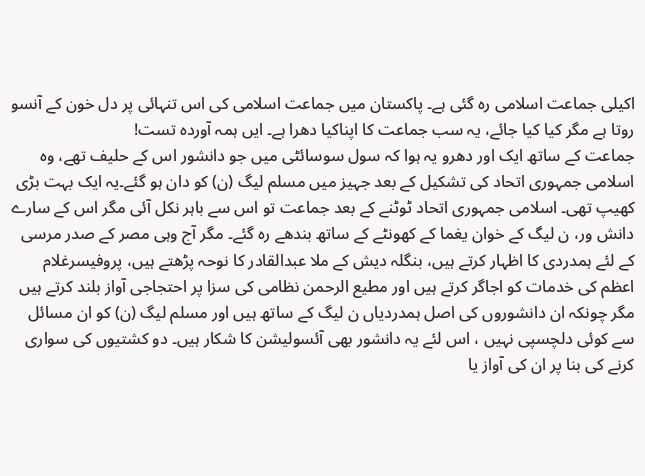اکیلی جماعت اسلامی رہ گئی ہے۔ پاکستان میں جماعت اسلامی کی اس تنہائی پر دل خون کے آنسو روتا ہے مگر کیا کیا جائے، یہ سب جماعت کا اپناکیا دھرا ہے۔ ایں ہمہ آوردہ تست!
جماعت کے ساتھ ایک اور دھرو یہ ہوا کہ سول سوسائٹی میں جو دانشور اس کے حلیف تھے، وہ اسلامی جمہوری اتحاد کی تشکیل کے بعد جہیز میں مسلم لیگ (ن) کو دان ہو گئے۔یہ ایک بہت بڑی کھیپ تھی۔ اسلامی جمہوری اتحاد ٹوٹنے کے بعد جماعت تو اس سے باہر نکل آئی مگر اس کے سارے دانش ور، ن لیگ کے خوان یغما کے کھونٹے کے ساتھ بندھے رہ گئے۔ مگر آج وہی مصر کے صدر مرسی کے لئے ہمدردی کا اظہار کرتے ہیں، بنگلہ دیش کے ملا عبدالقادر کا نوحہ پڑھتے ہیں، پروفیسرغلام اعظم کی خدمات کو اجاگر کرتے ہیں اور مطیع الرحمن نظامی کی سزا پر احتجاجی آواز بلند کرتے ہیں مگر چونکہ ان دانشوروں کی اصل ہمدردیاں ن لیگ کے ساتھ ہیں اور مسلم لیگ (ن) کو ان مسائل سے کوئی دلچسپی نہیں ، اس لئے یہ دانشور بھی آئسولیشن کا شکار ہیں۔ دو کشتیوں کی سواری کرنے کی بنا پر ان کی آواز یا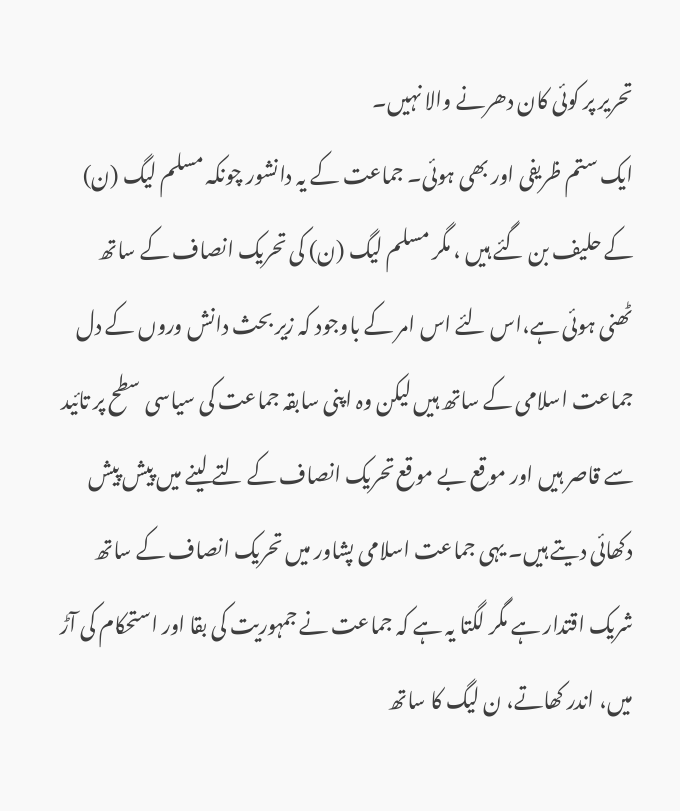تحریر پر کوئی کان دھرنے والا نہیں۔
ایک ستم ظریفی اور بھی ہوئی۔ جماعت کے یہ دانشور چونکہ مسلم لیگ (ن) کے حلیف بن گئے ہیں ، مگر مسلم لیگ (ن) کی تحریک انصاف کے ساتھ ٹھنی ہوئی ہے،اس لئے اس امر کے باوجود کہ زیر بحث دانش وروں کے دل جماعت اسلامی کے ساتھ ہیں لیکن وہ اپنی سابقہ جماعت کی سیاسی سطح پر تائید سے قاصر ہیں اور موقع بے موقع تحریک انصاف کے لتے لینے میں پیش پیش دکھائی دیتے ہیں۔ یہی جماعت اسلامی پشاور میں تحریک انصاف کے ساتھ شریک اقتدار ہے مگر لگتا یہ ہے کہ جماعت نے جمہوریت کی بقا اور استحکام کی آڑ میں، اندر کھاتے، ن لیگ کا ساتھ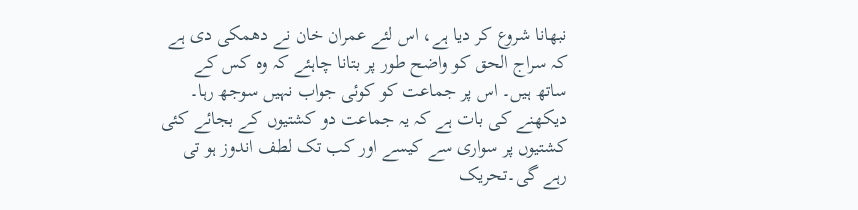نبھانا شروع کر دیا ہے، اس لئے عمران خان نے دھمکی دی ہے کہ سراج الحق کو واضح طور پر بتانا چاہئے کہ وہ کس کے ساتھ ہیں۔ اس پر جماعت کو کوئی جواب نہیں سوجھ رہا۔ دیکھنے کی بات ہے کہ یہ جماعت دو کشتیوں کے بجائے کئی کشتیوں پر سواری سے کیسے اور کب تک لطف اندوز ہو تی رہے گی۔تحریک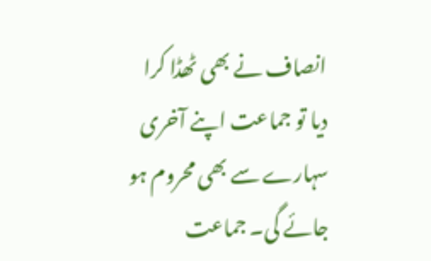انصاف نے بھی ٹھڈا کرا دیا تو جماعت اپنے آخری سہارے سے بھی محروم ہو جائے گی۔ جماعت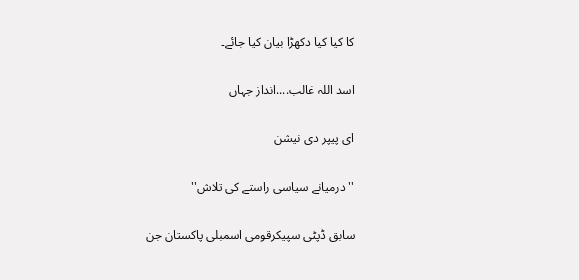کا کیا کیا دکھڑا بیان کیا جائے۔

اسد اللہ غالب....انداز جہاں

ای پیپر دی نیشن

''درمیانے سیاسی راستے کی تلاش''

سابق ڈپٹی سپیکرقومی اسمبلی پاکستان جن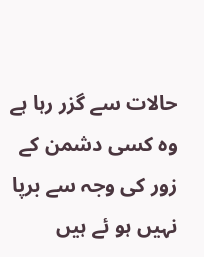حالات سے گزر رہا ہے وہ کسی دشمن کے زور کی وجہ سے برپا نہیں ہو ئے ہیں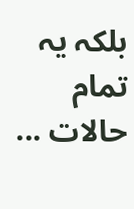بلکہ یہ تمام حالات ...